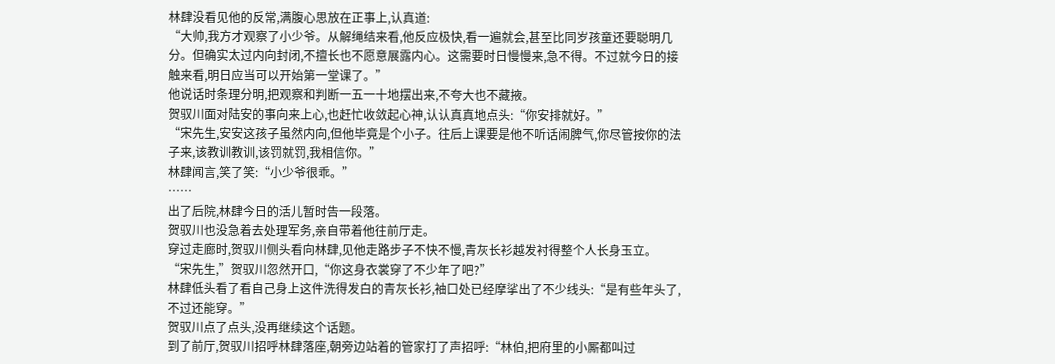林肆没看见他的反常,满腹心思放在正事上,认真道:
“大帅,我方才观察了小少爷。从解绳结来看,他反应极快,看一遍就会,甚至比同岁孩童还要聪明几分。但确实太过内向封闭,不擅长也不愿意展露内心。这需要时日慢慢来,急不得。不过就今日的接触来看,明日应当可以开始第一堂课了。”
他说话时条理分明,把观察和判断一五一十地摆出来,不夸大也不藏掖。
贺驭川面对陆安的事向来上心,也赶忙收敛起心神,认认真真地点头:“你安排就好。”
“宋先生,安安这孩子虽然内向,但他毕竟是个小子。往后上课要是他不听话闹脾气,你尽管按你的法子来,该教训教训,该罚就罚,我相信你。”
林肆闻言,笑了笑:“小少爷很乖。”
……
出了后院,林肆今日的活儿暂时告一段落。
贺驭川也没急着去处理军务,亲自带着他往前厅走。
穿过走廊时,贺驭川侧头看向林肆,见他走路步子不快不慢,青灰长衫越发衬得整个人长身玉立。
“宋先生,”贺驭川忽然开口,“你这身衣裳穿了不少年了吧?”
林肆低头看了看自己身上这件洗得发白的青灰长衫,袖口处已经摩挲出了不少线头:“是有些年头了,不过还能穿。”
贺驭川点了点头,没再继续这个话题。
到了前厅,贺驭川招呼林肆落座,朝旁边站着的管家打了声招呼:“林伯,把府里的小厮都叫过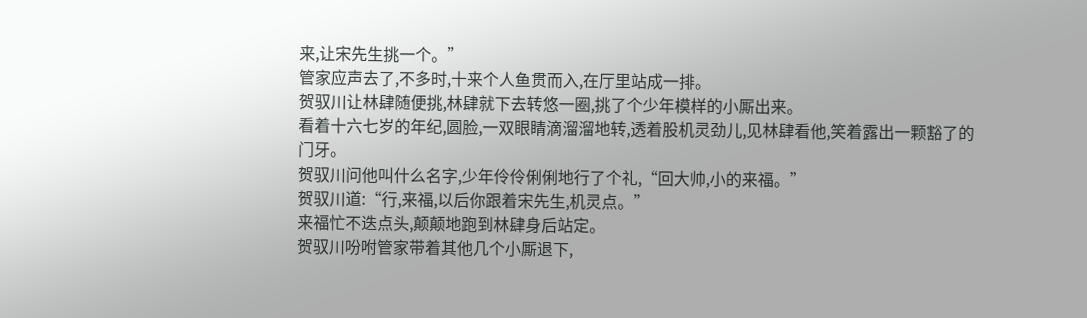来,让宋先生挑一个。”
管家应声去了,不多时,十来个人鱼贯而入,在厅里站成一排。
贺驭川让林肆随便挑,林肆就下去转悠一圈,挑了个少年模样的小厮出来。
看着十六七岁的年纪,圆脸,一双眼睛滴溜溜地转,透着股机灵劲儿,见林肆看他,笑着露出一颗豁了的门牙。
贺驭川问他叫什么名字,少年伶伶俐俐地行了个礼,“回大帅,小的来福。”
贺驭川道:“行,来福,以后你跟着宋先生,机灵点。”
来福忙不迭点头,颠颠地跑到林肆身后站定。
贺驭川吩咐管家带着其他几个小厮退下,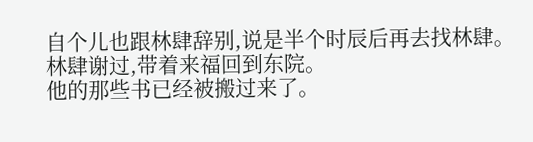自个儿也跟林肆辞别,说是半个时辰后再去找林肆。
林肆谢过,带着来福回到东院。
他的那些书已经被搬过来了。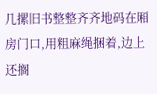几摞旧书整整齐齐地码在厢房门口,用粗麻绳捆着,边上还搁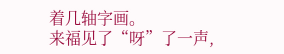着几轴字画。
来福见了“呀”了一声,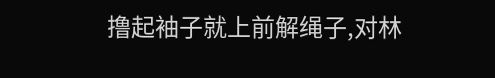撸起袖子就上前解绳子,对林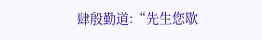肆殷勤道:“先生您歇